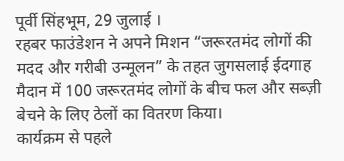पूर्वी सिंहभूम, 29 जुलाई ।
रहबर फाउंडेशन ने अपने मिशन “जरूरतमंद लोगों की मदद और गरीबी उन्मूलन” के तहत जुगसलाई ईदगाह मैदान में 100 जरूरतमंद लोगों के बीच फल और सब्ज़ी बेचने के लिए ठेलों का वितरण किया।
कार्यक्रम से पहले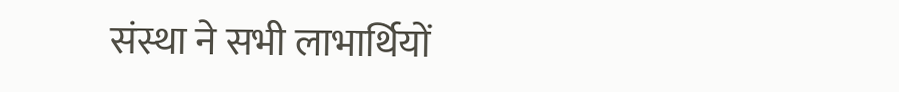संस्था ने सभी लाभार्थियों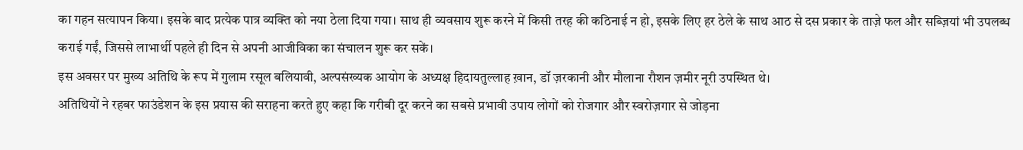का गहन सत्यापन किया। इसके बाद प्रत्येक पात्र व्यक्ति को नया ठेला दिया गया। साथ ही व्यवसाय शुरू करने में किसी तरह की कठिनाई न हो, इसके लिए हर ठेले के साथ आठ से दस प्रकार के ताज़े फल और सब्ज़ियां भी उपलब्ध कराई गईं, जिससे लाभार्थी पहले ही दिन से अपनी आजीविका का संचालन शुरू कर सकें।
इस अवसर पर मुख्य अतिथि के रूप में गुलाम रसूल बलियावी, अल्पसंख्यक आयोग के अध्यक्ष हिदायतुल्लाह ख़ान, डॉ ज़रकानी और मौलाना रौशन ज़मीर नूरी उपस्थित थे।
अतिथियों ने रहबर फाउंडेशन के इस प्रयास की सराहना करते हुए कहा कि गरीबी दूर करने का सबसे प्रभावी उपाय लोगों को रोजगार और स्वरोज़गार से जोड़ना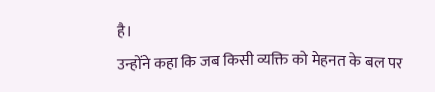है।
उन्होंने कहा कि जब किसी व्यक्ति को मेहनत के बल पर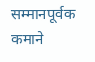सम्मानपूर्वक कमाने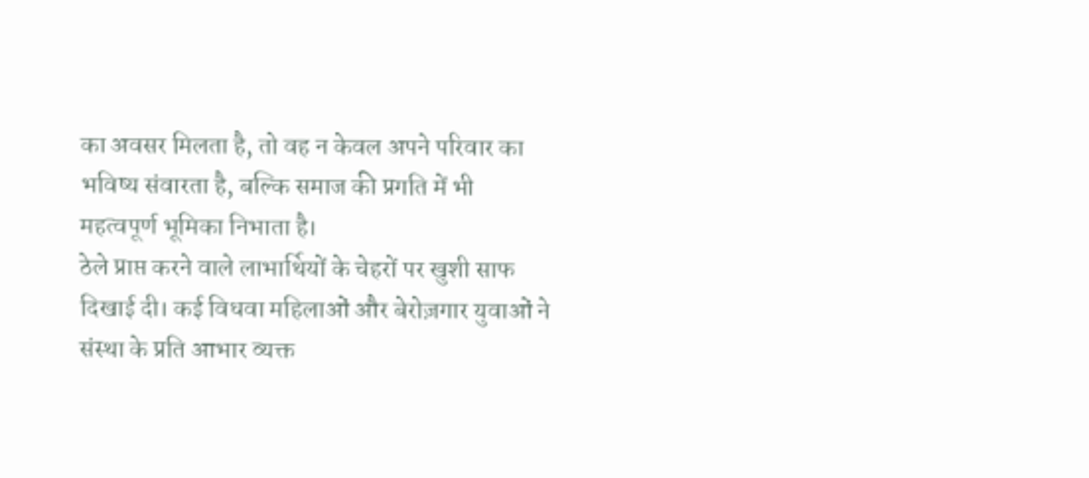का अवसर मिलता है, तो वह न केवल अपने परिवार का भविष्य संवारता है, बल्कि समाज की प्रगति में भी महत्वपूर्ण भूमिका निभाता है।
ठेले प्राप्त करने वाले लाभार्थियों के चेहरों पर खुशी साफ दिखाई दी। कई विधवा महिलाओं और बेरोज़गार युवाओं ने संस्था के प्रति आभार व्यक्त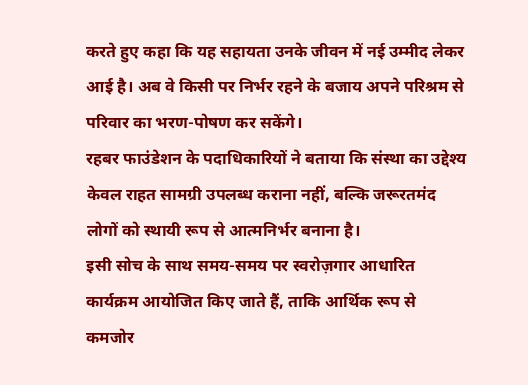करते हुए कहा कि यह सहायता उनके जीवन में नई उम्मीद लेकर आई है। अब वे किसी पर निर्भर रहने के बजाय अपने परिश्रम से परिवार का भरण-पोषण कर सकेंगे।
रहबर फाउंडेशन के पदाधिकारियों ने बताया कि संस्था का उद्देश्य केवल राहत सामग्री उपलब्ध कराना नहीं, बल्कि जरूरतमंद लोगों को स्थायी रूप से आत्मनिर्भर बनाना है।
इसी सोच के साथ समय-समय पर स्वरोज़गार आधारित कार्यक्रम आयोजित किए जाते हैं, ताकि आर्थिक रूप से कमजोर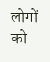लोगों को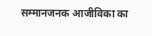सम्मानजनक आजीविका का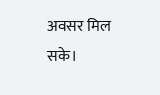अवसर मिल सके।